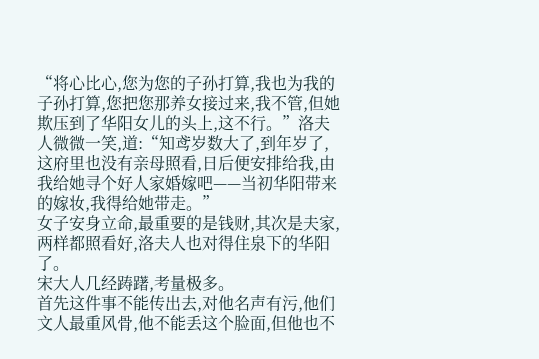“将心比心,您为您的子孙打算,我也为我的子孙打算,您把您那养女接过来,我不管,但她欺压到了华阳女儿的头上,这不行。”洛夫人微微一笑,道:“知鸢岁数大了,到年岁了,这府里也没有亲母照看,日后便安排给我,由我给她寻个好人家婚嫁吧——当初华阳带来的嫁妆,我得给她带走。”
女子安身立命,最重要的是钱财,其次是夫家,两样都照看好,洛夫人也对得住泉下的华阳了。
宋大人几经踌躇,考量极多。
首先这件事不能传出去,对他名声有污,他们文人最重风骨,他不能丢这个脸面,但他也不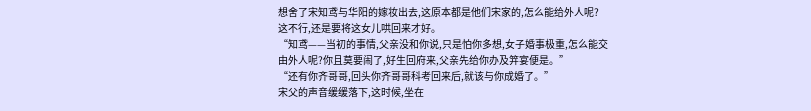想舍了宋知鸢与华阳的嫁妆出去,这原本都是他们宋家的,怎么能给外人呢?
这不行,还是要将这女儿哄回来才好。
“知鸢——当初的事情,父亲没和你说,只是怕你多想,女子婚事极重,怎么能交由外人呢?你且莫要闹了,好生回府来,父亲先给你办及笄宴便是。”
“还有你齐哥哥,回头你齐哥哥科考回来后,就该与你成婚了。”
宋父的声音缓缓落下,这时候,坐在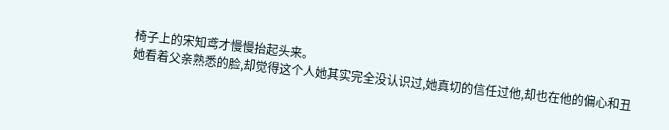椅子上的宋知鸢才慢慢抬起头来。
她看着父亲熟悉的脸,却觉得这个人她其实完全没认识过,她真切的信任过他,却也在他的偏心和丑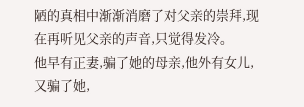陋的真相中渐渐消磨了对父亲的崇拜,现在再听见父亲的声音,只觉得发冷。
他早有正妻,骗了她的母亲,他外有女儿,又骗了她,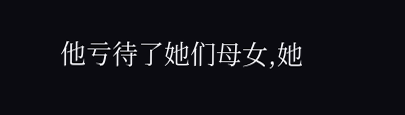他亏待了她们母女,她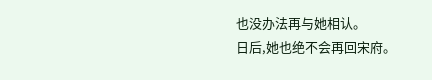也没办法再与她相认。
日后,她也绝不会再回宋府。